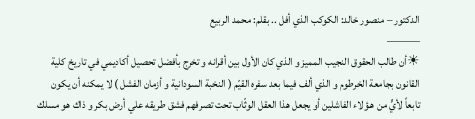الدكتور – منصور خالد: الكوكب الذي أفل .. بقلم: محمد الربيع
———
☀أن طالب الحقوق النجيب المميز و الذي كان الأول بين أقرانه و تخرج بأفضل تحصيل أكاديمي في تاريخ كلية القانون بجامعة الخرطوم و الذي ألف فيما بعد سفره القيّم ( النخبة السودانية و أزمان الفشل ) لا يمكنه أن يكون تابعاً لأيٍّ من هـؤلاء الفاشلين أو يجعل هذا العقل الوثّاب تحت تصرفهم فشق طريقه علي أرض بكر و ذاك هو مسلك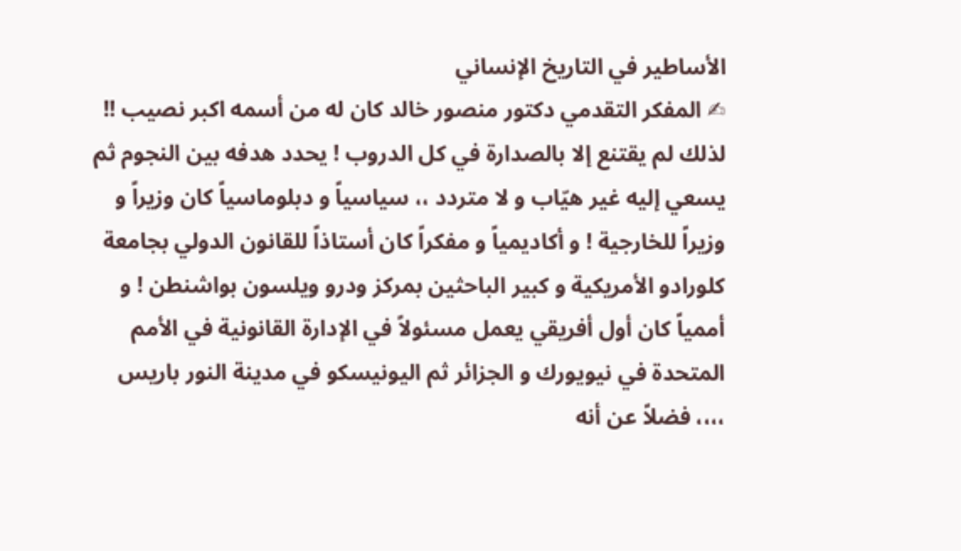الأساطير في التاريخ الإنساني
✍ المفكر التقدمي دكتور منصور خالد كان له من أسمه اكبر نصيب !! لذلك لم يقتنع إلا بالصدارة في كل الدروب ! يحدد هدفه بين النجوم ثم يسعي إليه غير هيّاب و لا متردد ،، سياسياً و دبلوماسياً كان وزيراً و وزيراً للخارجية ! و أكاديمياً و مفكراً كان أستاذاً للقانون الدولي بجامعة كلورادو الأمريكية و كبير الباحثين بمركز ودرو ويلسون بواشنطن ! و أممياً كان أول أفريقي يعمل مسئولاً في الإدارة القانونية في الأمم المتحدة في نيويورك و الجزائر ثم اليونيسكو في مدينة النور باريس ،،،، فضلاً عن أنه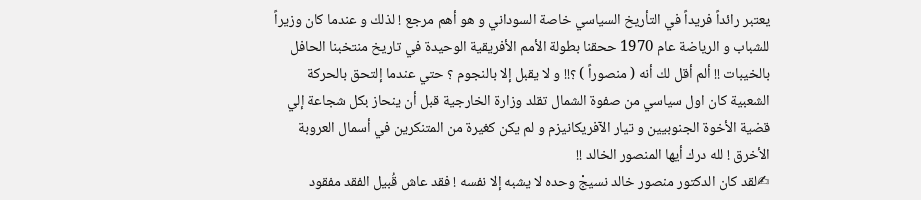يعتبر رائداً فريداً في التأريخ السياسي خاصة السوداني و هو أهم مرجع ! لذلك و عندما كان وزيراً للشباب و الرياضة عام 1970 ححقنا بطولة الأمم الأفريقية الوحيدة في تاريخ منتخبنا الحافل بالخيبات !! ألم أقل لك أنه ( منصوراً ) ؟!! و لا يقبل إلا بالنجوم ؟ حتي عندما إلتحق بالحركة الشعبية كان اول سياسي من صفوة الشمال تقلد وزارة الخارجية قبل أن ينحاز بكل شجاعة إلي قضية الأخوة الجنوبيين و تيار الآفريكانيزم و لم يكن كغيرة من المتنكرين في أسمال العروبة الأخرق ! لله درك أيها المنصور الخالد !!
✍لقد كان الدكتور منصور خالد نسيجْ وحده لا يشبه إلا نفسه ! فقد عاش قُبيل الفقد مفقود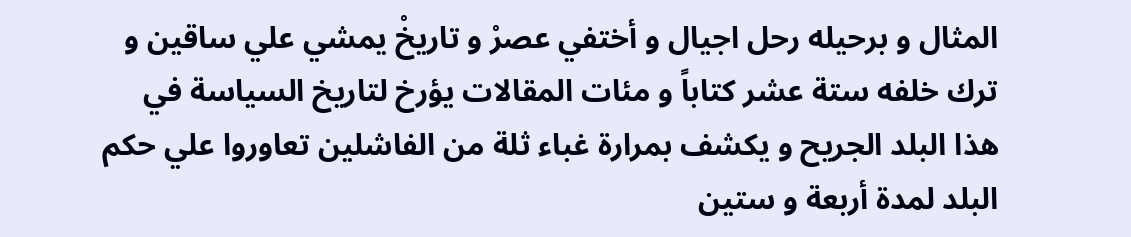المثال و برحيله رحل اجيال و أختفي عصرْ و تاريخْ يمشي علي ساقين و ترك خلفه ستة عشر كتاباً و مئات المقالات يؤرخ لتاريخ السياسة في هذا البلد الجريح و يكشف بمرارة غباء ثلة من الفاشلين تعاوروا علي حكم البلد لمدة أربعة و ستين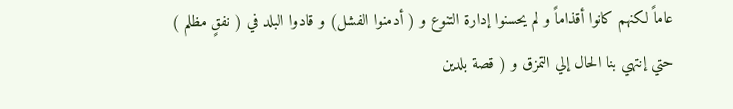عاماً لكنهم كانوا أقذاماً و لم يحسنوا إدارة التنوع و ( أدمنوا الفشل) و قادوا البلد في ( نفقٍ مظلم ) حتي إنتهي بنا الحال إلي التمزق و ( قصة بلدين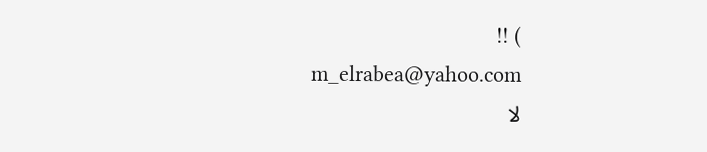) !!
m_elrabea@yahoo.com
لا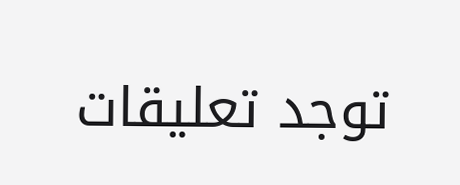توجد تعليقات